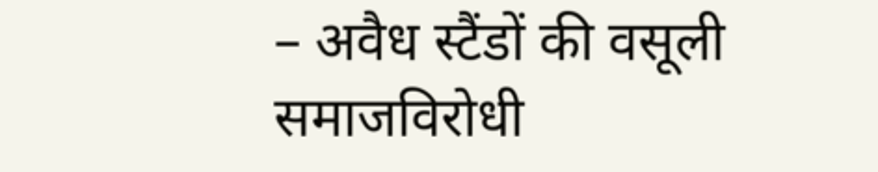– अवैध स्टैंडों की वसूली समाजविरोधी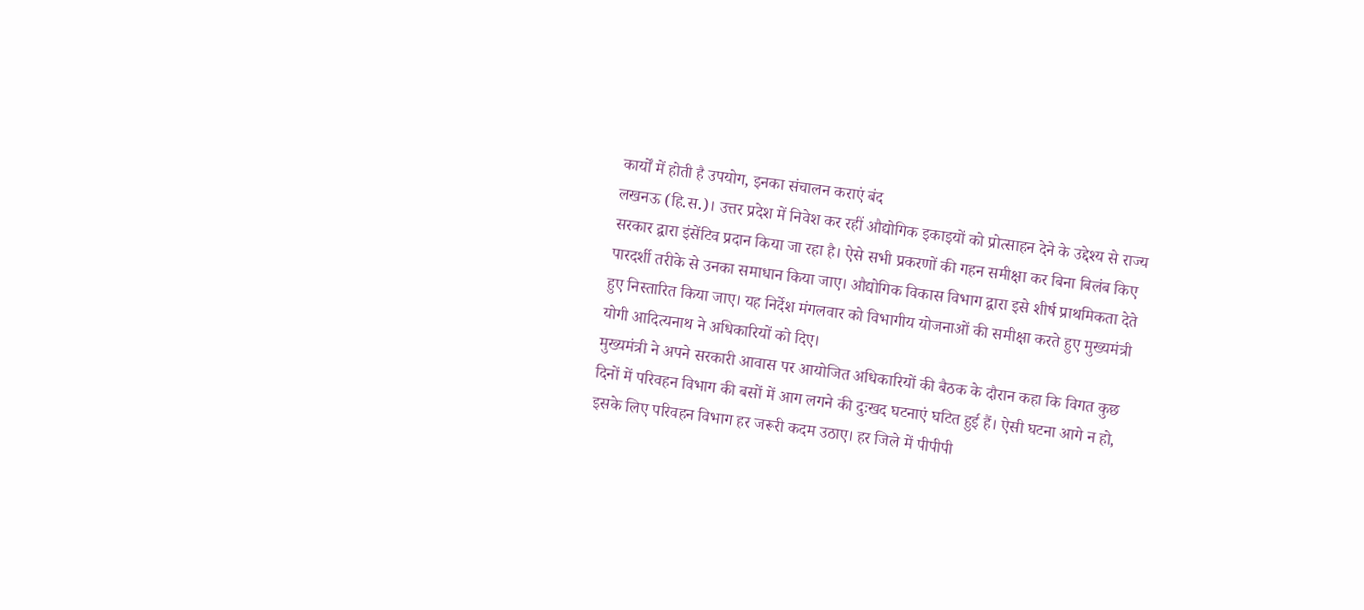कार्यों में होती है उपयोग, इनका संचालन कराएं बंद
लखनऊ (हि.स.)। उत्तर प्रदेश में निवेश कर रहीं औद्योगिक इकाइयों को प्रोत्साहन देने के उद्देश्य से राज्य सरकार द्वारा इंसेंटिव प्रदान किया जा रहा है। ऐसे सभी प्रकरणों की गहन समीक्षा कर बिना बिलंब किए पारदर्शी तरीके से उनका समाधान किया जाए। औद्योगिक विकास विभाग द्वारा इसे शीर्ष प्राथमिकता देते हुए निस्तारित किया जाए। यह निर्देश मंगलवार को विभागीय योजनाओं की समीक्षा करते हुए मुख्यमंत्री योगी आदित्यनाथ ने अधिकारियों को दिए।
मुख्यमंत्री ने अपने सरकारी आवास पर आयोजित अधिकारियों की बैठक के दौरान कहा कि विगत कुछ दिनों में परिवहन विभाग की बसों में आग लगने की दुःखद घटनाएं घटित हुई हैं। ऐसी घटना आगे न हो, इसके लिए परिवहन विभाग हर जरूरी कदम उठाए। हर जिले में पीपीपी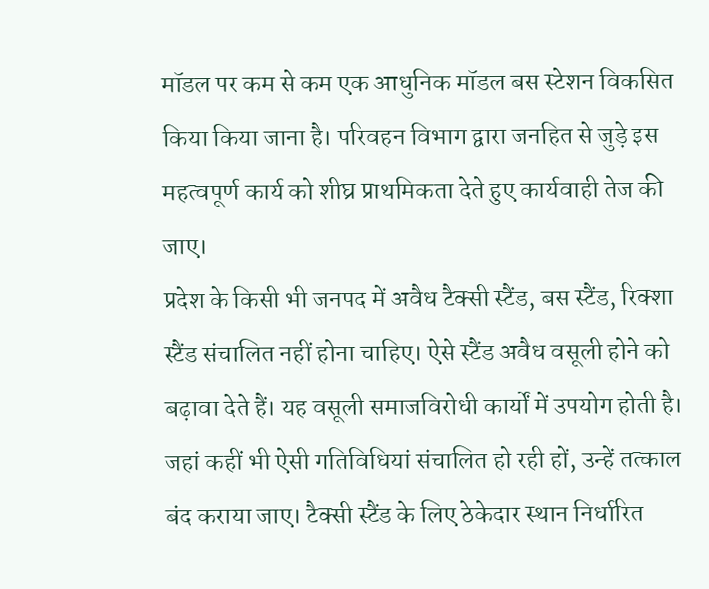मॉडल पर कम से कम एक आधुनिक मॉडल बस स्टेशन विकसित किया किया जाना है। परिवहन विभाग द्वारा जनहित से जुड़े इस महत्वपूर्ण कार्य को शीघ्र प्राथमिकता देते हुए कार्यवाही तेज की जाए।
प्रदेश के किसी भी जनपद में अवैध टैक्सी स्टैंड, बस स्टैंड, रिक्शा स्टैंड संचालित नहीं होना चाहिए। ऐसे स्टैंड अवैध वसूली होने को बढ़ावा देते हैं। यह वसूली समाजविरोधी कार्यों में उपयोग होती है। जहां कहीं भी ऐसी गतिविधियां संचालित हो रही हों, उन्हें तत्काल बंद कराया जाए। टैक्सी स्टैंड के लिए ठेकेदार स्थान निर्धारित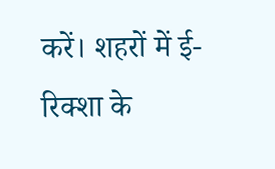करें। शहरों में ई-रिक्शा के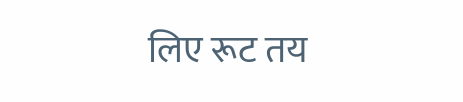लिए रूट तय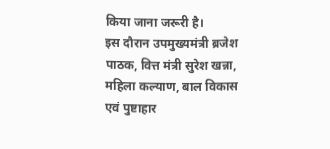किया जाना जरूरी है।
इस दौरान उपमुख्यमंत्री ब्रजेश पाठक, वित्त मंत्री सुरेश खन्ना, महिला कल्याण, बाल विकास एवं पुष्टाहार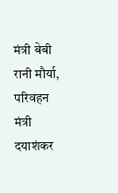मंत्री बेबी रानी मौर्या, परिवहन मंत्री दयाशंकर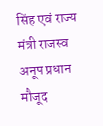सिंह एवं राज्य मंत्री राजस्व अनूप प्रधान मौजूद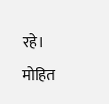रहे।
मोहित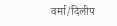वर्मा/दिलीप